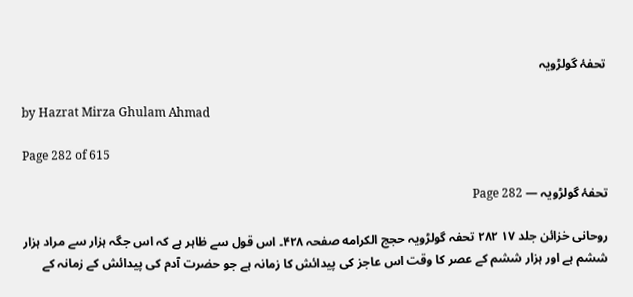تحفۂ گولڑویہ

by Hazrat Mirza Ghulam Ahmad

Page 282 of 615

تحفۂ گولڑویہ — Page 282

روحانی خزائن جلد ۱۷ ۲۸۲ تحفہ گولڑویہ حجج الكرامه صفحہ ۴۲۸۔ اس قول سے ظاہر ہے کہ اس جگہ ہزار سے مراد ہزار ششم ہے اور ہزار ششم کے عصر کا وقت اس عاجز کی پیدائش کا زمانہ ہے جو حضرت آدم کی پیدائش کے زمانہ کے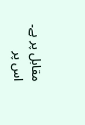مقابل پر ہے۔ اس پر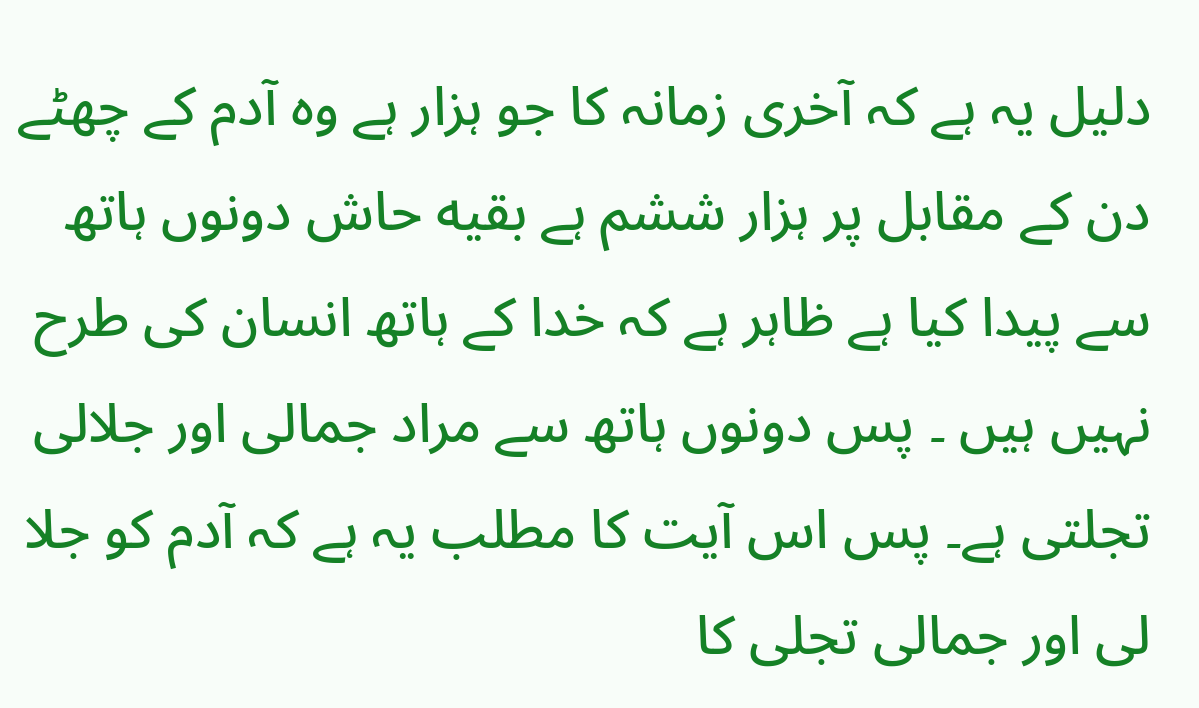دلیل یہ ہے کہ آخری زمانہ کا جو ہزار ہے وہ آدم کے چھٹے دن کے مقابل پر ہزار ششم ہے بقيه حاش دونوں ہاتھ سے پیدا کیا ہے ظاہر ہے کہ خدا کے ہاتھ انسان کی طرح نہیں ہیں ۔ پس دونوں ہاتھ سے مراد جمالی اور جلالی تجلتی ہے۔ پس اس آیت کا مطلب یہ ہے کہ آدم کو جلا لی اور جمالی تجلی کا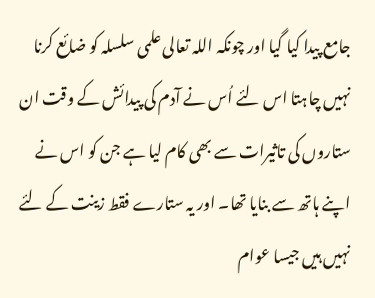جامع پیدا کیا گیا اور چونکہ اللہ تعالی علمی سلسلہ کو ضائع کرنا نہیں چاہتا اس لئے اُس نے آدم کی پیدائش کے وقت ان ستاروں کی تاثیرات سے بھی کام لیا ہے جن کو اس نے اپنے ہاتھ سے بنایا تھا۔ اور یہ ستارے فقط زینت کے لئے نہیں ہیں جیسا عوام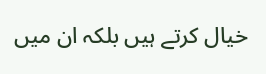خیال کرتے ہیں بلکہ ان میں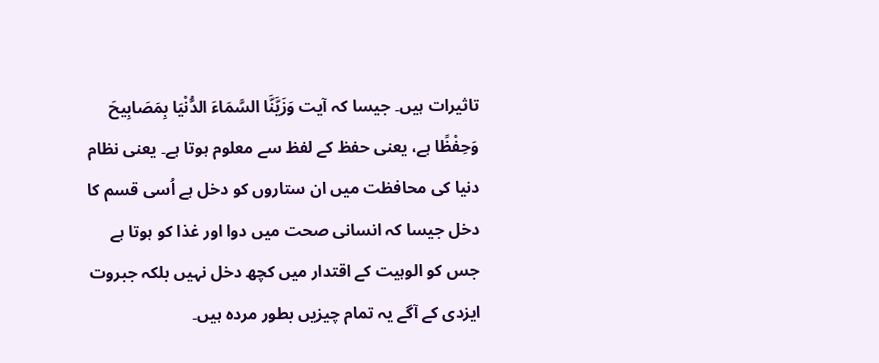تاثیرات ہیں۔ جیسا کہ آیت وَزَيَّنَّا السَّمَاءَ الدُّنْيَا بِمَصَابِيحَ وَحِفْظًا ہے، یعنی حفظ کے لفظ سے معلوم ہوتا ہے۔ یعنی نظام دنیا کی محافظت میں ان ستاروں کو دخل ہے اُسی قسم کا دخل جیسا کہ انسانی صحت میں دوا اور غذا کو ہوتا ہے جس کو الوہیت کے اقتدار میں کچھ دخل نہیں بلکہ جبروت ایزدی کے آگے یہ تمام چیزیں بطور مردہ ہیں۔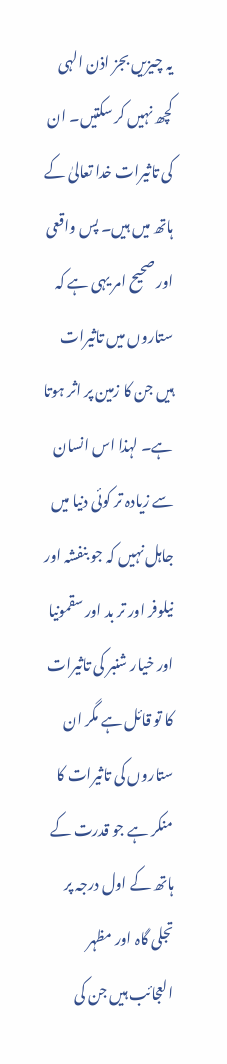یہ چیزیں بجز اذن الہی کچھ نہیں کر سکتیں۔ ان کی تاثیرات خدا تعالیٰ کے ہاتھ میں ہیں۔ پس واقعی اور صحیح امر یہی ہے کہ ستاروں میں تاثیرات ہیں جن کا زمین پر اثر ہوتا ہے۔ لہذا اس انسان سے زیادہ تر کوئی دنیا میں جاہل نہیں کہ جو بنفشہ اور نیلوفر اور تر بد اور سقمونیا اور خیار شنبر کی تاثیرات کا تو قائل ہے مگر ان ستاروں کی تاثیرات کا منکر ہے جو قدرت کے ہاتھ کے اول درجہ پر تجلی گاہ اور مظہر العجائب ہیں جن کی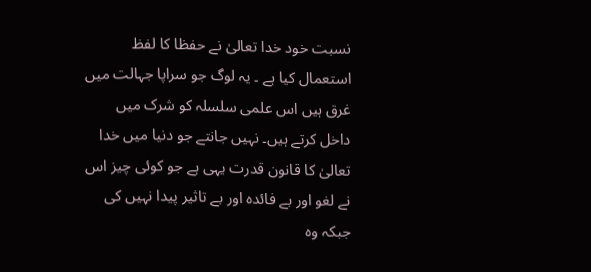نسبت خود خدا تعالیٰ نے حفظا کا لفظ استعمال کیا ہے ۔ یہ لوگ جو سراپا جہالت میں غرق ہیں اس علمی سلسلہ کو شرک میں داخل کرتے ہیں۔ نہیں جانتے جو دنیا میں خدا تعالیٰ کا قانون قدرت یہی ہے جو کوئی چیز اس نے لغو اور بے فائدہ اور بے تاثیر پیدا نہیں کی جبکہ وہ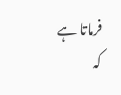فرماتا ہے کہ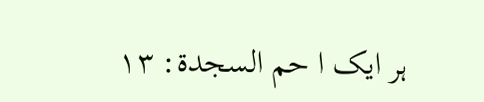ہر ایک ا حم السجدة: ١٣